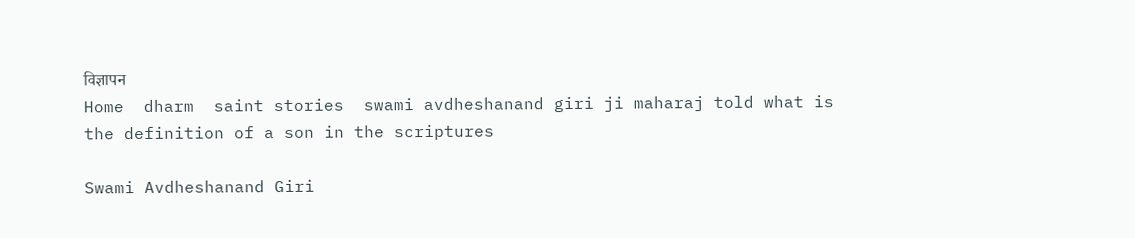विज्ञापन
Home  dharm  saint stories  swami avdheshanand giri ji maharaj told what is the definition of a son in the scriptures

Swami Avdheshanand Giri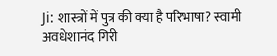Ji: शास्त्रों में पुत्र की क्या है परिभाषा? स्वामी अवधेशानंद गिरी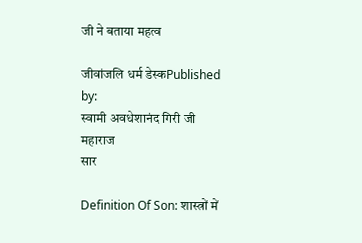जी ने बताया महत्व

जीवांजलि धर्म डेस्कPublished by:
स्वामी अवधेशानंद गिरी जी महाराज
सार

Definition Of Son: शास्त्रों में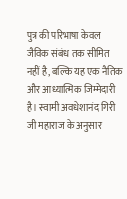पुत्र की परिभाषा केवल जैविक संबंध तक सीमित नहीं है, बल्कि यह एक नैतिक और आध्यात्मिक जिम्मेदारी है। स्वामी अवधेशानंद गिरी जी महाराज के अनुसार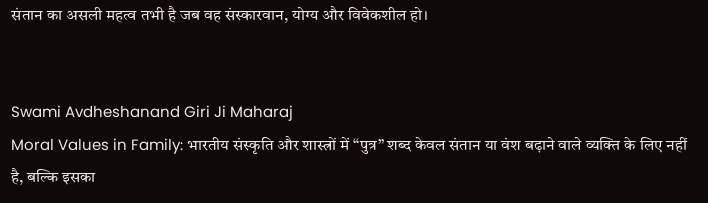संतान का असली महत्व तभी है जब वह संस्कारवान, योग्य और विवेकशील हो।


Swami Avdheshanand Giri Ji Maharaj
Moral Values in Family: भारतीय संस्कृति और शास्त्रों में “पुत्र” शब्द केवल संतान या वंश बढ़ाने वाले व्यक्ति के लिए नहीं है, बल्कि इसका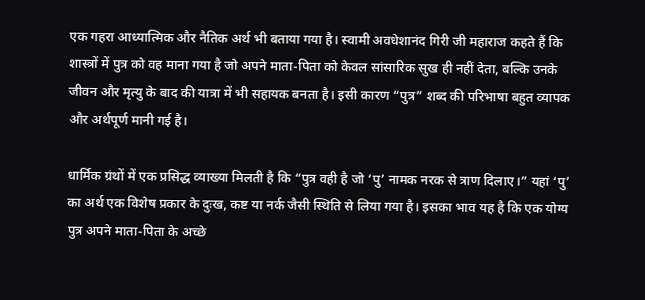एक गहरा आध्यात्मिक और नैतिक अर्थ भी बताया गया है। स्वामी अवधेशानंद गिरी जी महाराज कहते हैं कि शास्त्रों में पुत्र को वह माना गया है जो अपने माता-पिता को केवल सांसारिक सुख ही नहीं देता, बल्कि उनके जीवन और मृत्यु के बाद की यात्रा में भी सहायक बनता है। इसी कारण “पुत्र” शब्द की परिभाषा बहुत व्यापक और अर्थपूर्ण मानी गई है।

धार्मिक ग्रंथों में एक प्रसिद्ध व्याख्या मिलती है कि “पुत्र वही है जो ‘पु’ नामक नरक से त्राण दिलाए।” यहां ‘पु’ का अर्थ एक विशेष प्रकार के दुःख, कष्ट या नर्क जैसी स्थिति से लिया गया है। इसका भाव यह है कि एक योग्य पुत्र अपने माता-पिता के अच्छे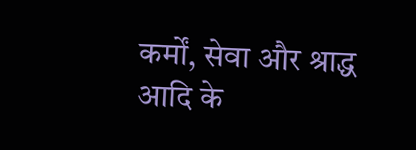कर्मों, सेवा और श्राद्ध आदि के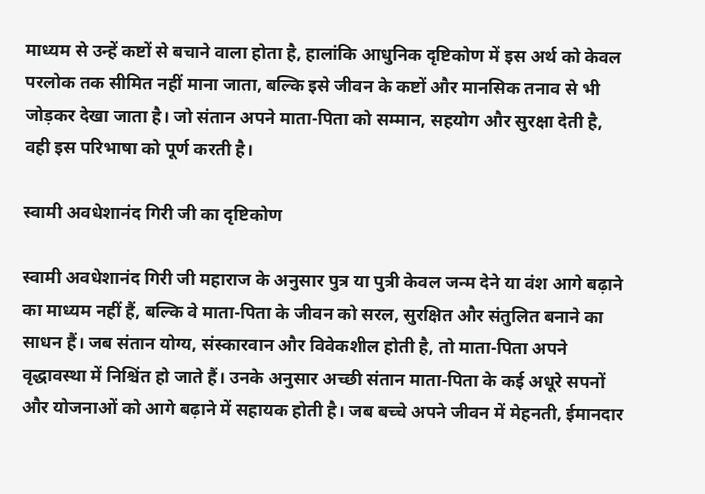माध्यम से उन्हें कष्टों से बचाने वाला होता है, हालांकि आधुनिक दृष्टिकोण में इस अर्थ को केवल परलोक तक सीमित नहीं माना जाता, बल्कि इसे जीवन के कष्टों और मानसिक तनाव से भी जोड़कर देखा जाता है। जो संतान अपने माता-पिता को सम्मान, सहयोग और सुरक्षा देती है, वही इस परिभाषा को पूर्ण करती है।

स्वामी अवधेशानंद गिरी जी का दृष्टिकोण

स्वामी अवधेशानंद गिरी जी महाराज के अनुसार पुत्र या पुत्री केवल जन्म देने या वंश आगे बढ़ाने का माध्यम नहीं हैं, बल्कि वे माता-पिता के जीवन को सरल, सुरक्षित और संतुलित बनाने का साधन हैं। जब संतान योग्य, संस्कारवान और विवेकशील होती है, तो माता-पिता अपने वृद्धावस्था में निश्चिंत हो जाते हैं। उनके अनुसार अच्छी संतान माता-पिता के कई अधूरे सपनों और योजनाओं को आगे बढ़ाने में सहायक होती है। जब बच्चे अपने जीवन में मेहनती, ईमानदार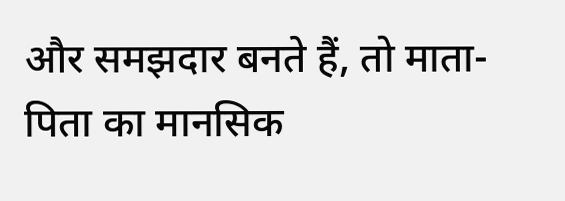और समझदार बनते हैं, तो माता-पिता का मानसिक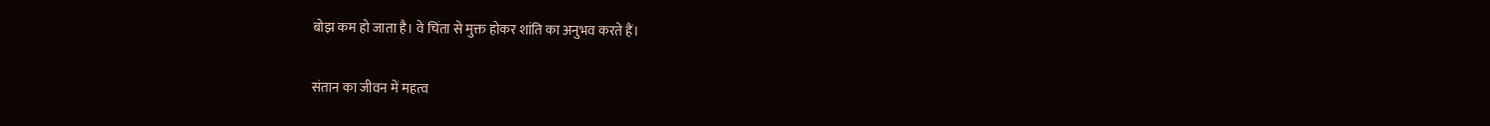बोझ कम हो जाता है। वे चिंता से मुक्त होकर शांति का अनुभव करते हैं।

संतान का जीवन में महत्व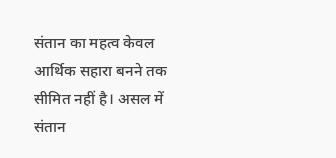संतान का महत्व केवल आर्थिक सहारा बनने तक सीमित नहीं है। असल में संतान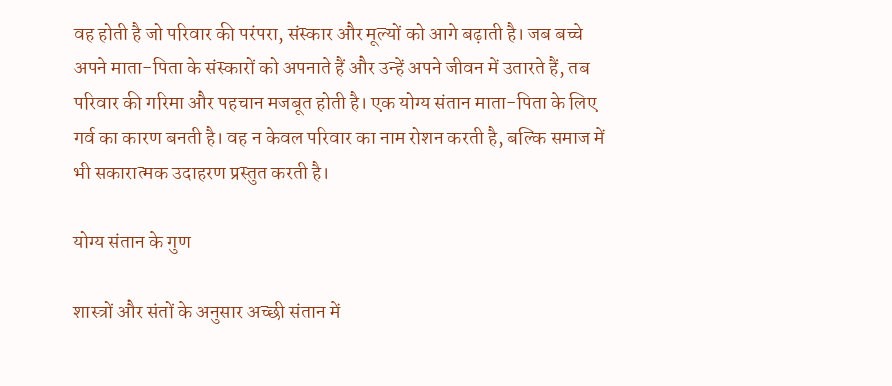वह होती है जो परिवार की परंपरा, संस्कार और मूल्यों को आगे बढ़ाती है। जब बच्चे अपने माता-पिता के संस्कारों को अपनाते हैं और उन्हें अपने जीवन में उतारते हैं, तब परिवार की गरिमा और पहचान मजबूत होती है। एक योग्य संतान माता-पिता के लिए गर्व का कारण बनती है। वह न केवल परिवार का नाम रोशन करती है, बल्कि समाज में भी सकारात्मक उदाहरण प्रस्तुत करती है।

योग्य संतान के गुण

शास्त्रों और संतों के अनुसार अच्छी संतान में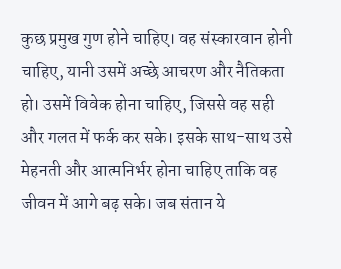कुछ प्रमुख गुण होने चाहिए। वह संस्कारवान होनी चाहिए, यानी उसमें अच्छे आचरण और नैतिकता हो। उसमें विवेक होना चाहिए, जिससे वह सही और गलत में फर्क कर सके। इसके साथ-साथ उसे मेहनती और आत्मनिर्भर होना चाहिए ताकि वह जीवन में आगे बढ़ सके। जब संतान ये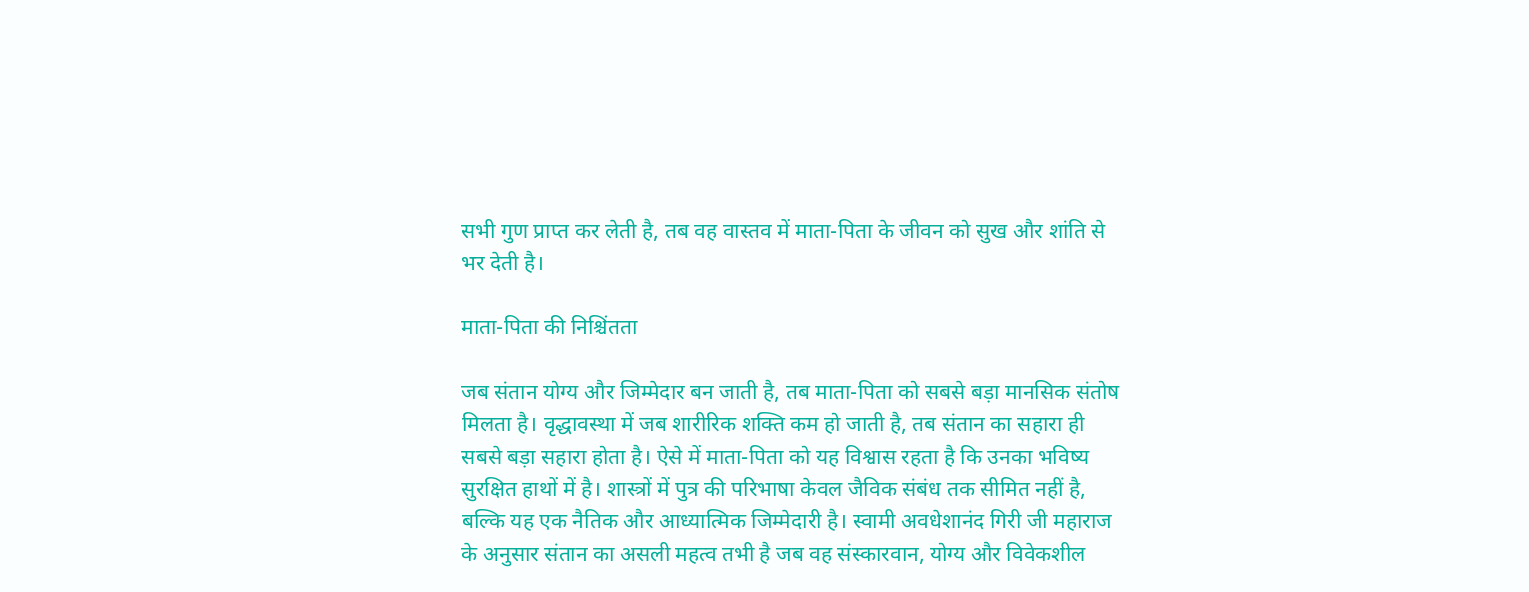सभी गुण प्राप्त कर लेती है, तब वह वास्तव में माता-पिता के जीवन को सुख और शांति से भर देती है।

माता-पिता की निश्चिंतता

जब संतान योग्य और जिम्मेदार बन जाती है, तब माता-पिता को सबसे बड़ा मानसिक संतोष मिलता है। वृद्धावस्था में जब शारीरिक शक्ति कम हो जाती है, तब संतान का सहारा ही सबसे बड़ा सहारा होता है। ऐसे में माता-पिता को यह विश्वास रहता है कि उनका भविष्य सुरक्षित हाथों में है। शास्त्रों में पुत्र की परिभाषा केवल जैविक संबंध तक सीमित नहीं है, बल्कि यह एक नैतिक और आध्यात्मिक जिम्मेदारी है। स्वामी अवधेशानंद गिरी जी महाराज के अनुसार संतान का असली महत्व तभी है जब वह संस्कारवान, योग्य और विवेकशील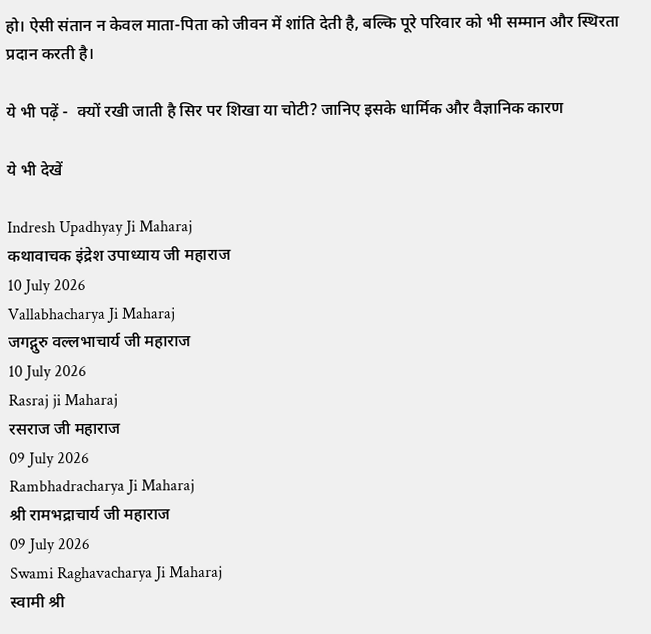हो। ऐसी संतान न केवल माता-पिता को जीवन में शांति देती है, बल्कि पूरे परिवार को भी सम्मान और स्थिरता प्रदान करती है।

ये भी पढ़ें -  क्यों रखी जाती है सिर पर शिखा या चोटी? जानिए इसके धार्मिक और वैज्ञानिक कारण

ये भी देखें

Indresh Upadhyay Ji Maharaj
कथावाचक इंद्रेश उपाध्याय जी महाराज
10 July 2026
Vallabhacharya Ji Maharaj
जगद्गुरु वल्लभाचार्य जी महाराज
10 July 2026
Rasraj ji Maharaj
रसराज जी महाराज
09 July 2026
Rambhadracharya Ji Maharaj
श्री रामभद्राचार्य जी महाराज
09 July 2026
Swami Raghavacharya Ji Maharaj
स्वामी श्री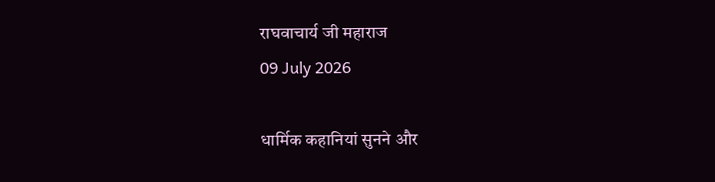राघवाचार्य जी महाराज
09 July 2026

धार्मिक कहानियां सुनने और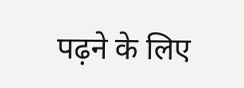पढ़ने के लिए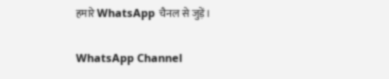हमारे WhatsApp चैनल से जुड़ें।

WhatsApp Channel